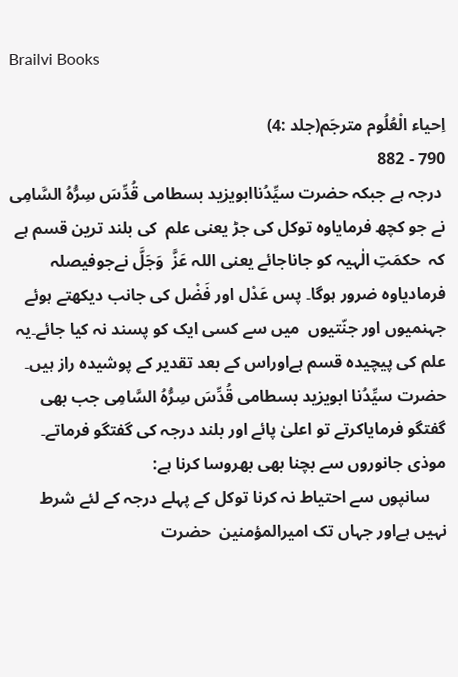Brailvi Books

اِحیاء الْعُلُوم مترجَم(جلد :4)
790 - 882
 درجہ ہے جبکہ حضرت سیِّدُناابویزید بسطامی قُدِّسَ سِرُّہُ السَّامِی نے جو کچھ فرمایاوہ توکل کی جڑ یعنی علم  کی بلند ترین قسم ہے کہ  حکمَتِ الٰہیہ کو جاناجائے یعنی اللہ عَزَّ  وَجَلَّ نےجوفیصلہ فرمادیاوہ ضرور ہوگا۔ پس عَدْل اور فَضْل کی جانب دیکھتے ہوئے جہنمیوں اور جنّتیوں  میں سے کسی ایک کو پسند نہ کیا جائے۔یہ علم کی پیچیدہ قسم ہےاوراس کے بعد تقدیر کے پوشیدہ راز ہیں۔ حضرت سیِّدُنا ابویزید بسطامی قُدِّسَ سِرُّہُ السَّامِی جب بھی گفتگو فرمایاکرتے تو اعلیٰ پائے اور بلند درجہ کی گفتگو فرماتے۔
موذی جانوروں سے بچنا بھی بھروسا کرنا ہے:
    سانپوں سے احتیاط نہ کرنا توکل کے پہلے درجہ کے لئے شرط نہیں ہےاور جہاں تک امیرالمؤمنین  حضرت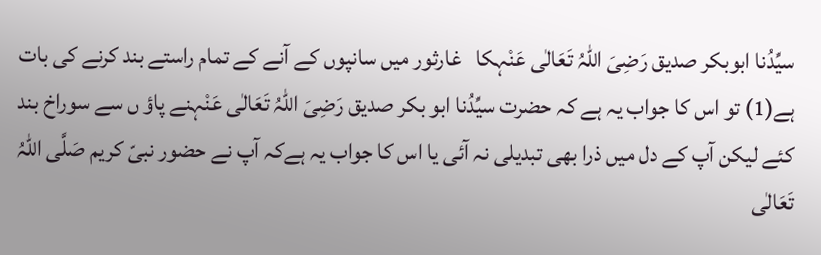سیِّدُنا ابوبکر صدیق رَضِیَ اللہُ تَعَالٰی عَنْہکا   غارثور میں سانپوں کے آنے کے تمام راستے بند کرنے کی بات ہے(1) تو اس کا جواب یہ ہے کہ حضرت سیِّدُنا ابو بکر صدیق رَضِیَ اللہُ تَعَالٰی عَنْہنے پاؤ ں سے سوراخ بند کئے لیکن آپ کے دل میں ذرا بھی تبدیلی نہ آئی یا اس کا جواب یہ ہےکہ آپ نے حضور نبیّ کریم صَلَّی اللہُ تَعَالٰی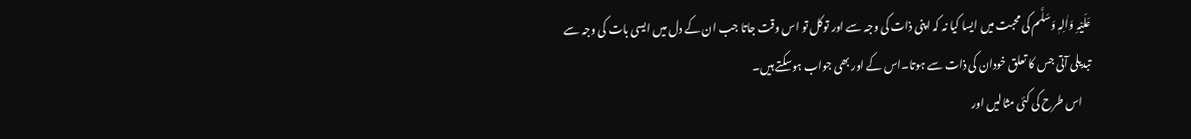عَلَیْہِ وَاٰلِہٖ وَسَلَّم کی محبت میں ایسا کیا نہ کہ اپنی ذات کی وجہ سے اور توکل تو اس وقت جاتا جب ان کے دل میں ایسی بات کی وجہ سے  تبدیلی آتی جس کا تعلق خودان کی ذات سے ہوتا۔اس کے اور بھی جواب ہوسکتے ہیں۔
    اس طرح کی کئی مثالیں اور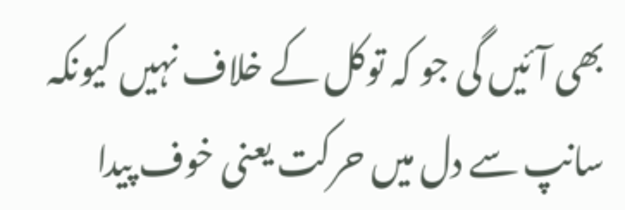بھی آئیں گی جو کہ توکل کے خلاف نہیں کیونکہ سانپ سے دل میں حرکت یعنی خوف پیدا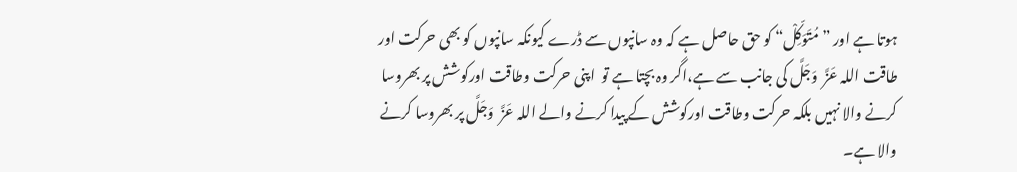ہوتا ہے اور ”مُتَوَکِّلْ“ کو حق حاصل ہے کہ وہ سانپوں سے ڈرے کیونکہ سانپوں کو بھی حرکت اور طاقت اللہ عَزَّ  وَجَلَّ کی جانب سے ہے،اگر وہ بچتا ہے تو  اپنی حرکت وطاقت اورکوشش پر بھروسا کرنے والا نہیں بلکہ حرکت وطاقت اورکوشش کے پیدا کرنے والے اللہ عَزَّ  وَجَلَّ پر بھروسا کرنے والا ہے۔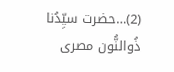(2)…حضرت سیِّدُنا ذُوالنُّون مصری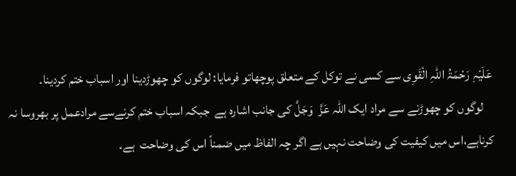عَلَیْہِ رَحْمَۃُ اللہِ الْقَوِی سے کسی نے توکل کے متعلق پوچھاتو فرمایا: لوگوں کو چھوڑدینا اور اسباب ختم کردینا۔
    لوگوں کو چھوڑنے سے مراد ایک اللہ عَزَّ  وَجَلَّ کی جانب اشارہ ہے  جبکہ اسباب ختم کرنےسے مرادعمل پر بھروسا نہ کرناہے،اس میں کیفیت کی وضاحت نہیں ہے اگر چہ الفاظ میں ضمناً اس کی وضاحت  ہے۔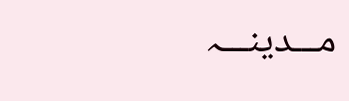مـــدینـــہ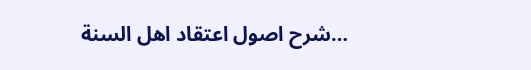…شرح اصول اعتقاد اھل السنة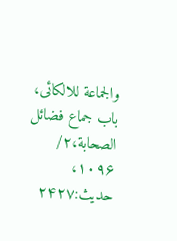والجماعة للالکائی، باب جماع فضائل الصحابة،۲/ ۱۰۹۶، حدیث:۲۴۲۷